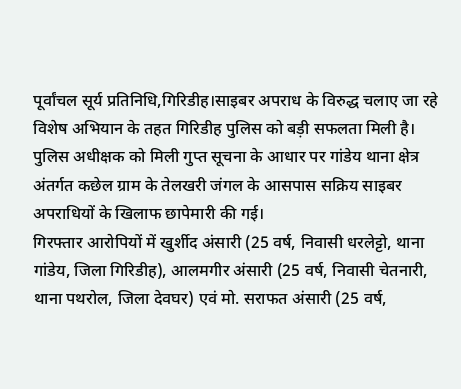पूर्वांचल सूर्य प्रतिनिधि,गिरिडीह।साइबर अपराध के विरुद्ध चलाए जा रहे विशेष अभियान के तहत गिरिडीह पुलिस को बड़ी सफलता मिली है। पुलिस अधीक्षक को मिली गुप्त सूचना के आधार पर गांडेय थाना क्षेत्र अंतर्गत कछेल ग्राम के तेलखरी जंगल के आसपास सक्रिय साइबर अपराधियों के खिलाफ छापेमारी की गई।
गिरफ्तार आरोपियों में खुर्शीद अंसारी (25 वर्ष, निवासी धरलेट्टो, थाना गांडेय, जिला गिरिडीह), आलमगीर अंसारी (25 वर्ष, निवासी चेतनारी, थाना पथरोल, जिला देवघर) एवं मो. सराफत अंसारी (25 वर्ष,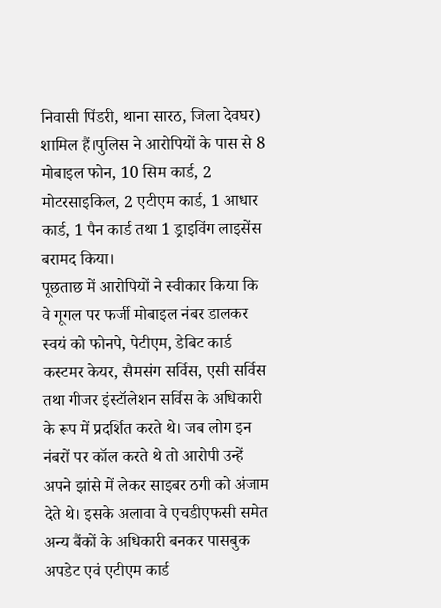निवासी पिंडरी, थाना सारठ, जिला देवघर) शामिल हैं।पुलिस ने आरोपियों के पास से 8 मोबाइल फोन, 10 सिम कार्ड, 2 मोटरसाइकिल, 2 एटीएम कार्ड, 1 आधार कार्ड, 1 पैन कार्ड तथा 1 ड्राइविंग लाइसेंस बरामद किया।
पूछताछ में आरोपियों ने स्वीकार किया कि वे गूगल पर फर्जी मोबाइल नंबर डालकर स्वयं को फोनपे, पेटीएम, डेबिट कार्ड कस्टमर केयर, सैमसंग सर्विस, एसी सर्विस तथा गीजर इंस्टॉलेशन सर्विस के अधिकारी के रूप में प्रदर्शित करते थे। जब लोग इन नंबरों पर कॉल करते थे तो आरोपी उन्हें अपने झांसे में लेकर साइबर ठगी को अंजाम देते थे। इसके अलावा वे एचडीएफसी समेत अन्य बैंकों के अधिकारी बनकर पासबुक अपडेट एवं एटीएम कार्ड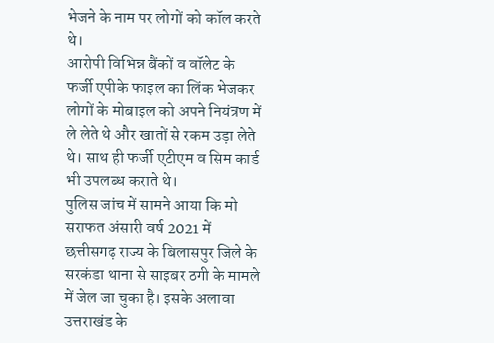भेजने के नाम पर लोगों को कॉल करते थे।
आरोपी विभिन्न बैंकों व वॉलेट के फर्जी एपीके फाइल का लिंक भेजकर लोगों के मोबाइल को अपने नियंत्रण में ले लेते थे और खातों से रकम उड़ा लेते थे। साथ ही फर्जी एटीएम व सिम कार्ड भी उपलब्ध कराते थे।
पुलिस जांच में सामने आया कि मो सराफत अंसारी वर्ष 2021 में छत्तीसगढ़ राज्य के बिलासपुर जिले के सरकंडा थाना से साइबर ठगी के मामले में जेल जा चुका है। इसके अलावा उत्तराखंड के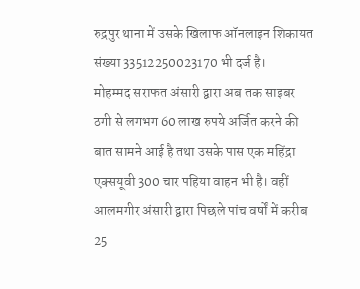रुद्रपुर थाना में उसके खिलाफ ऑनलाइन शिकायत संख्या 33512250023170 भी दर्ज है।
मोहम्मद सराफत अंसारी द्वारा अब तक साइबर ठगी से लगभग 60 लाख रुपये अर्जित करने की बात सामने आई है तथा उसके पास एक महिंद्रा एक्सयूवी 300 चार पहिया वाहन भी है। वहीं आलमगीर अंसारी द्वारा पिछले पांच वर्षों में करीब 25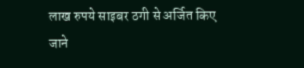लाख रुपये साइबर ठगी से अर्जित किए जाने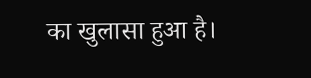का खुलासा हुआ है।